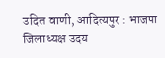उदित वाणी, आदित्यपुर : भाजपा जिलाध्यक्ष उदय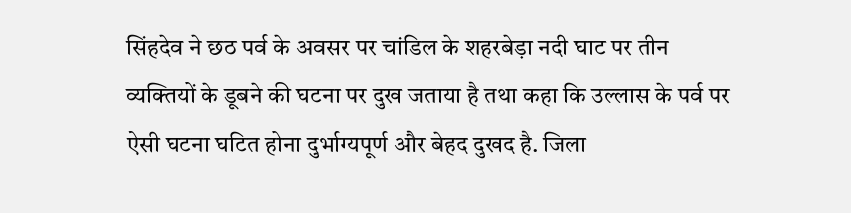सिंहदेव ने छठ पर्व के अवसर पर चांडिल के शहरबेड़ा नदी घाट पर तीन व्यक्तियों के डूबने की घटना पर दुख जताया है तथा कहा कि उल्लास के पर्व पर ऐसी घटना घटित होना दुर्भाग्यपूर्ण और बेहद दुखद है. जिला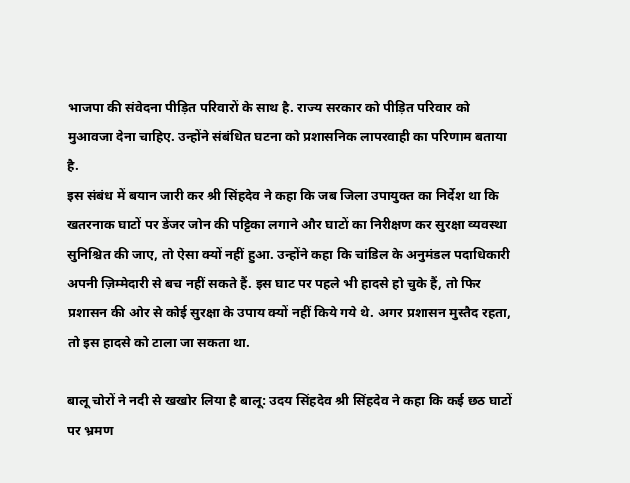भाजपा की संवेदना पीड़ित परिवारों के साथ है. राज्य सरकार को पीड़ित परिवार को मुआवजा देना चाहिए. उन्होंने संबंधित घटना को प्रशासनिक लापरवाही का परिणाम बताया है.
इस संबंध में बयान जारी कर श्री सिंहदेव ने कहा कि जब जिला उपायुक्त का निर्देश था कि खतरनाक घाटों पर डेंजर जोन की पट्टिका लगाने और घाटों का निरीक्षण कर सुरक्षा व्यवस्था सुनिश्चित की जाए, तो ऐसा क्यों नहीं हुआ. उन्होंने कहा कि चांडिल के अनुमंडल पदाधिकारी अपनी ज़िम्मेदारी से बच नहीं सकते हैं. इस घाट पर पहले भी हादसे हो चुके हैं, तो फिर प्रशासन की ओर से कोई सुरक्षा के उपाय क्यों नहीं किये गये थे. अगर प्रशासन मुस्तैद रहता, तो इस हादसे को टाला जा सकता था.

बालू चोरों ने नदी से खखोर लिया है बालू: उदय सिंहदेव श्री सिंहदेव ने कहा कि कई छठ घाटों पर भ्रमण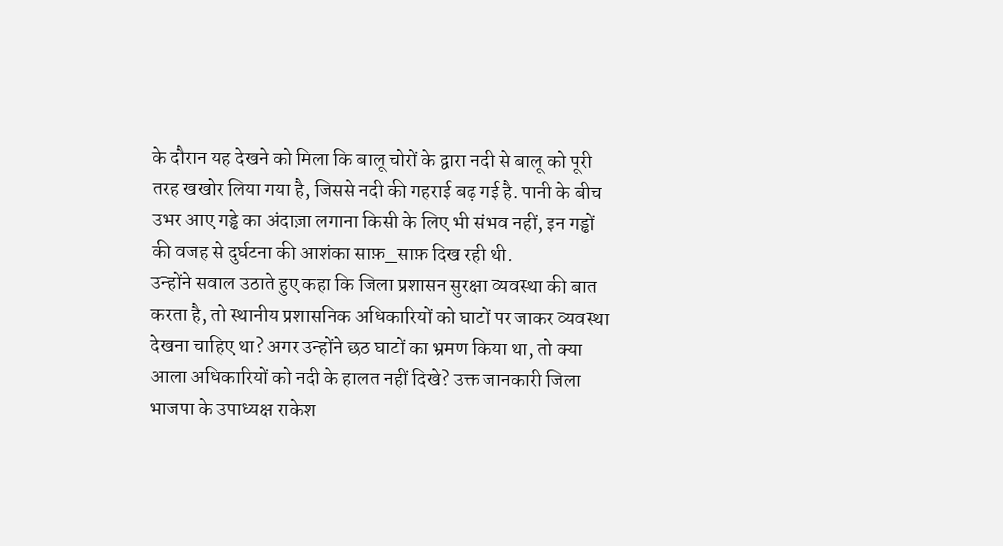के दौरान यह देखने को मिला कि बालू चोरों के द्वारा नदी से बालू को पूरी तरह खखोर लिया गया है, जिससे नदी की गहराई बढ़ गई है. पानी के बीच उभर आए गड्ढे का अंदाज़ा लगाना किसी के लिए भी संभव नहीं, इन गड्ढों की वजह से दुर्घटना की आशंका साफ़_साफ़ दिख रही थी.
उन्होंने सवाल उठाते हुए कहा कि जिला प्रशासन सुरक्षा व्यवस्था की बात करता है, तो स्थानीय प्रशासनिक अधिकारियों को घाटों पर जाकर व्यवस्था देखना चाहिए था? अगर उन्होंने छठ घाटों का भ्रमण किया था, तो क्या आला अधिकारियों को नदी के हालत नहीं दिखे? उक्त जानकारी जिला भाजपा के उपाध्यक्ष राकेश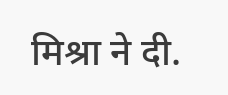मिश्रा ने दी.